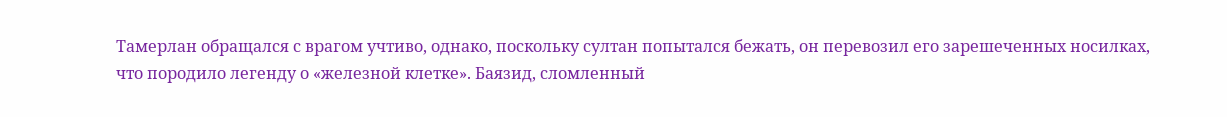Тамерлан обращался с врагом учтиво, однако, поскольку султан попытался бежать, он перевозил его зарешеченных носилках, что породило легенду о «железной клетке». Баязид, сломленный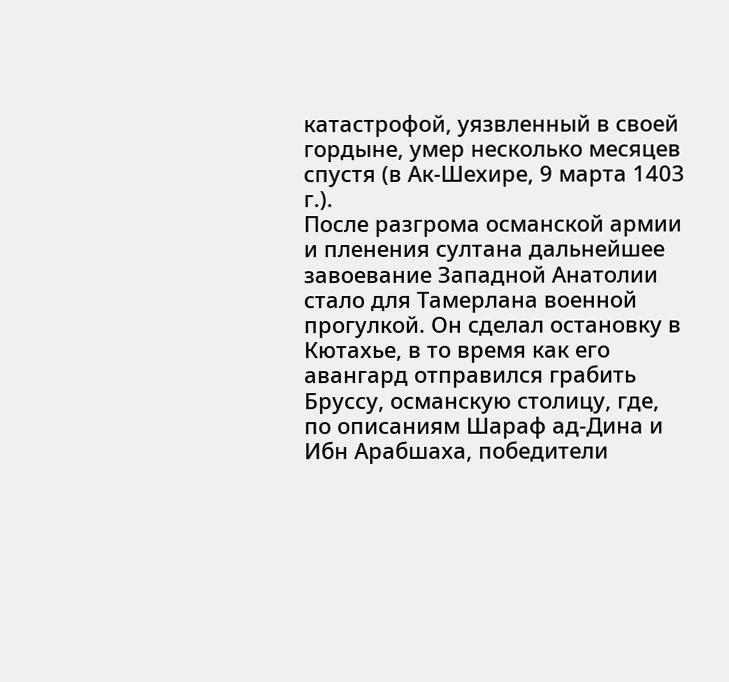катастрофой, уязвленный в своей гордыне, умер несколько месяцев спустя (в Ак-Шехире, 9 марта 1403 г.).
После разгрома османской армии и пленения султана дальнейшее завоевание Западной Анатолии стало для Тамерлана военной прогулкой. Он сделал остановку в Кютахье, в то время как его авангард отправился грабить Бруссу, османскую столицу, где, по описаниям Шараф ад-Дина и Ибн Арабшаха, победители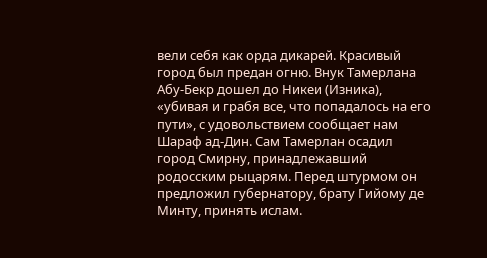вели себя как орда дикарей. Красивый город был предан огню. Внук Тамерлана Абу-Бекр дошел до Никеи (Изника), «убивая и грабя все, что попадалось на его пути», с удовольствием сообщает нам Шараф ад-Дин. Сам Тамерлан осадил город Смирну, принадлежавший родосским рыцарям. Перед штурмом он предложил губернатору, брату Гийому де Минту, принять ислам.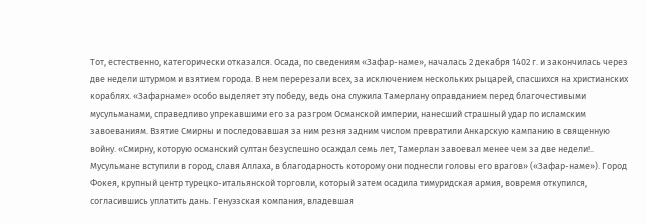Тот, естественно, категорически отказался. Осада, по сведениям «Зафар-наме», началась 2 декабря 1402 г. и закончилась через две недели штурмом и взятием города. В нем перерезали всех, за исключением нескольких рыцарей, спасшихся на христианских кораблях. «Зафарнаме» особо выделяет эту победу, ведь она служила Тамерлану оправданием перед благочестивыми мусульманами, справедливо упрекавшими его за разгром Османской империи, нанесший страшный удар по исламским завоеваниям. Взятие Смирны и последовавшая за ним резня задним числом превратили Анкарскую кампанию в священную войну. «Смирну, которую османский султан безуспешно осаждал семь лет, Тамерлан завоевал менее чем за две недели!.. Мусульмане вступили в город, славя Аллаха, в благодарность которому они поднесли головы его врагов» («Зафар-наме»). Город Фокея, крупный центр турецко-итальянской торговли, который затем осадила тимуридская армия, вовремя откупился, согласившись уплатить дань. Генуэзская компания, владевшая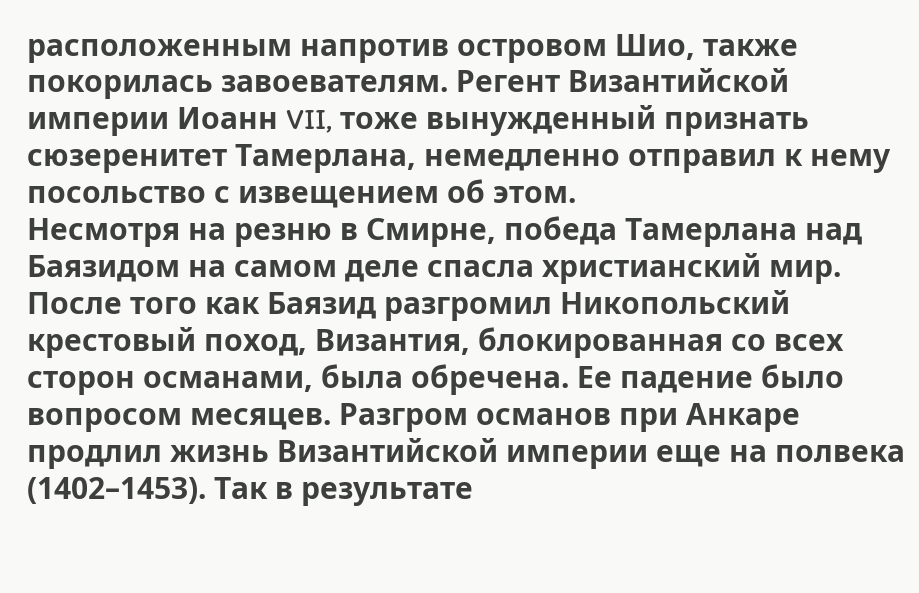расположенным напротив островом Шио, также покорилась завоевателям. Регент Византийской империи Иоанн VII, тоже вынужденный признать сюзеренитет Тамерлана, немедленно отправил к нему посольство с извещением об этом.
Несмотря на резню в Смирне, победа Тамерлана над Баязидом на самом деле спасла христианский мир. После того как Баязид разгромил Никопольский крестовый поход, Византия, блокированная со всех сторон османами, была обречена. Ее падение было вопросом месяцев. Разгром османов при Анкаре продлил жизнь Византийской империи еще на полвека (1402–1453). Так в результате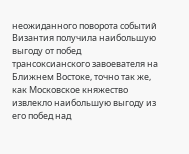неожиданного поворота событий Византия получила наибольшую выгоду от побед трансоксианского завоевателя на Ближнем Востоке, точно так же, как Московское княжество извлекло наибольшую выгоду из его побед над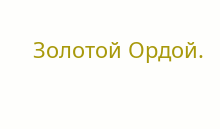Золотой Ордой.